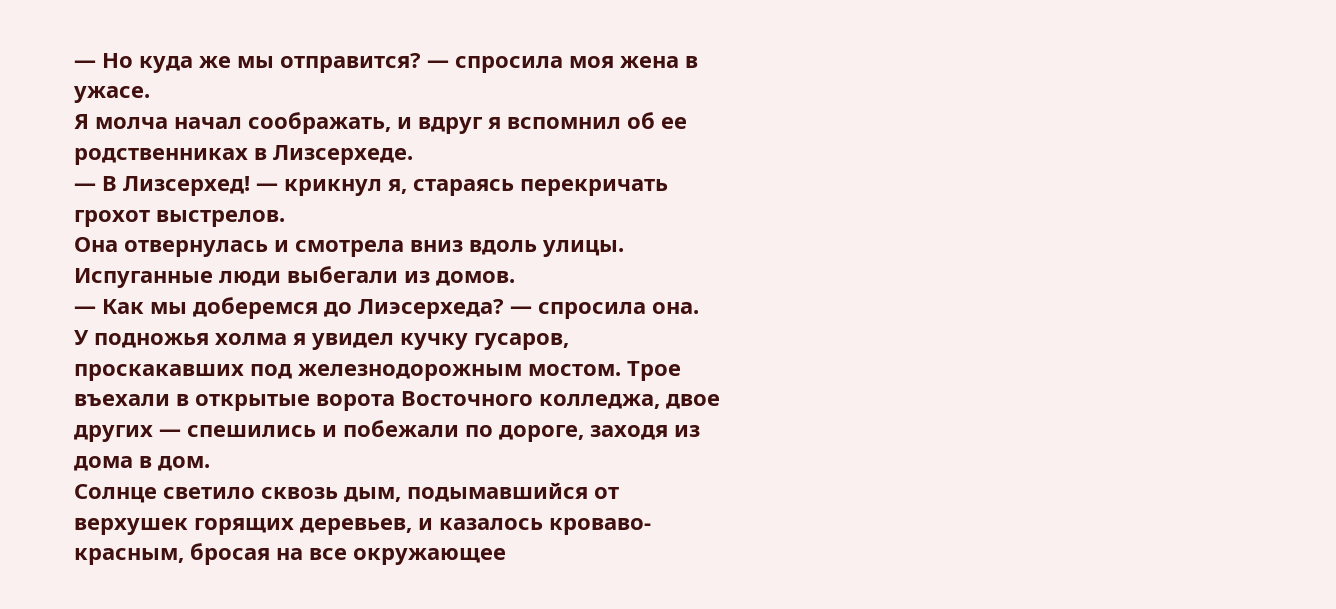— Но куда же мы отправится? — спросила моя жена в ужасе.
Я молча начал соображать, и вдруг я вспомнил об ее родственниках в Лизсерхеде.
— В Лизсерхед! — крикнул я, стараясь перекричать грохот выстрелов.
Она отвернулась и смотрела вниз вдоль улицы. Испуганные люди выбегали из домов.
— Как мы доберемся до Лиэсерхеда? — спросила она.
У подножья холма я увидел кучку гусаров, проскакавших под железнодорожным мостом. Трое въехали в открытые ворота Восточного колледжа, двое других — спешились и побежали по дороге, заходя из дома в дом.
Солнце светило сквозь дым, подымавшийся от верхушек горящих деревьев, и казалось кроваво-красным, бросая на все окружающее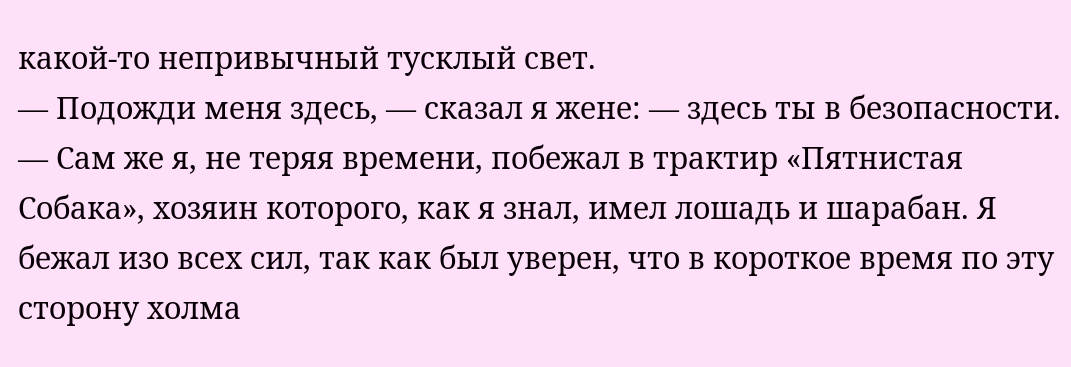какой-то непривычный тусклый свет.
— Подожди меня здесь, — сказал я жене: — здесь ты в безопасности. — Сам же я, не теряя времени, побежал в трактир «Пятнистая Собака», хозяин которого, как я знал, имел лошадь и шарабан. Я бежал изо всех сил, так как был уверен, что в короткое время по эту сторону холма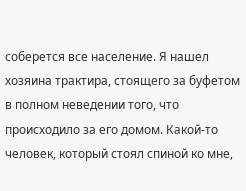соберется все население. Я нашел хозяина трактира, стоящего за буфетом в полном неведении того, что происходило за его домом. Какой-то человек, который стоял спиной ко мне,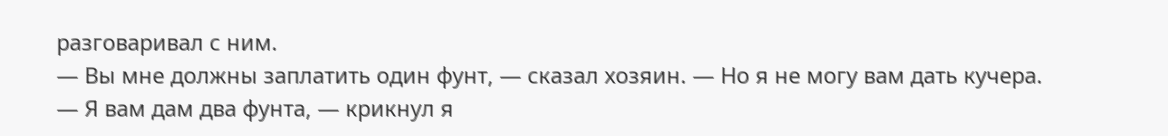разговаривал с ним.
— Вы мне должны заплатить один фунт, — сказал хозяин. — Но я не могу вам дать кучера.
— Я вам дам два фунта, — крикнул я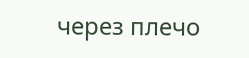через плечо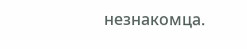незнакомца.